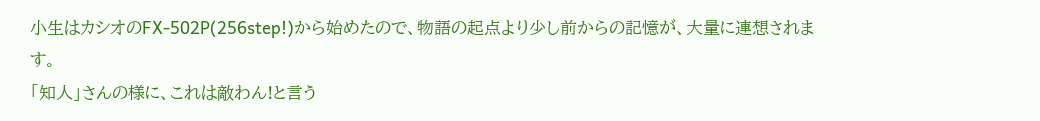小生はカシオのFX-502P(256step!)から始めたので、物語の起点より少し前からの記憶が、大量に連想されます。
「知人」さんの様に、これは敵わん!と言う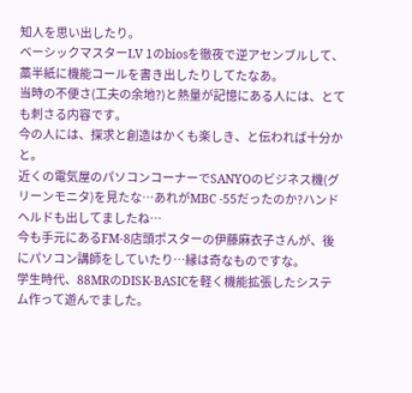知人を思い出したり。
ベーシックマスターLV 1のbiosを徹夜で逆アセンブルして、藁半紙に機能コールを書き出したりしてたなあ。
当時の不便さ(工夫の余地?)と熱量が記憶にある人には、とても刺さる内容です。
今の人には、探求と創造はかくも楽しき、と伝われば十分かと。
近くの電気屋のパソコンコーナーでSANYOのビジネス機(グリーンモニタ)を見たな…あれがMBC -55だったのか?ハンドヘルドも出してましたね…
今も手元にあるFM-8店頭ポスターの伊藤麻衣子さんが、後にパソコン講師をしていたり…縁は奇なものですな。
学生時代、88MRのDISK-BASICを軽く機能拡張したシステム作って遊んでました。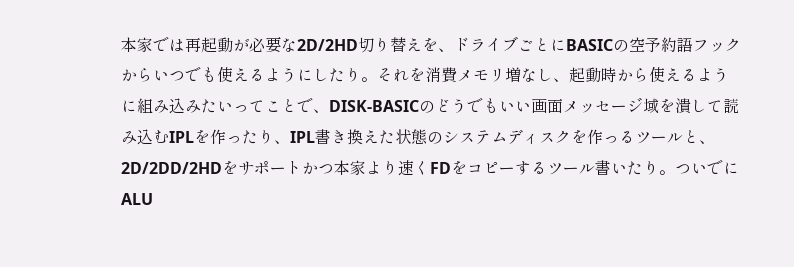本家では再起動が必要な2D/2HD切り替えを、ドライブごとにBASICの空予約語フックからいつでも使えるようにしたり。それを消費メモリ増なし、起動時から使えるように組み込みたいってことで、DISK-BASICのどうでもいい画面メッセージ域を潰して読み込むIPLを作ったり、IPL書き換えた状態のシステムディスクを作っるツールと、2D/2DD/2HDをサポートかつ本家より速くFDをコピーするツール書いたり。ついでにALU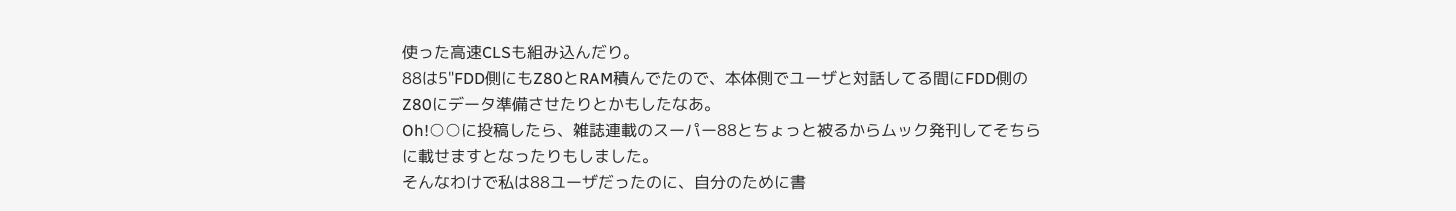使った高速CLSも組み込んだり。
88は5"FDD側にもZ80とRAM積んでたので、本体側でユーザと対話してる間にFDD側のZ80にデータ準備させたりとかもしたなあ。
Oh!○○に投稿したら、雑誌連載のスーパー88とちょっと被るからムック発刊してそちらに載せますとなったりもしました。
そんなわけで私は88ユーザだったのに、自分のために書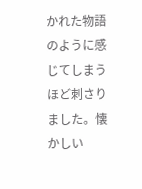かれた物語のように感じてしまうほど刺さりました。懐かしい